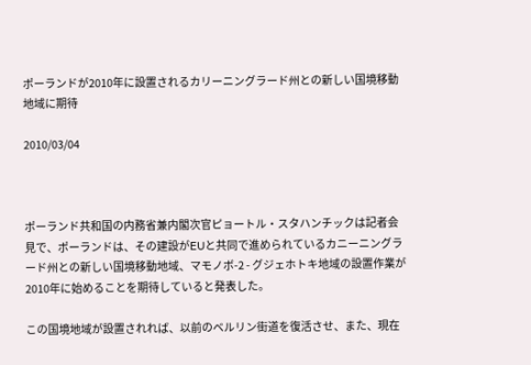ポーランドが2010年に設置されるカリーニングラード州との新しい国境移動地域に期待

2010/03/04



ポーランド共和国の内務省兼内閣次官ピョートル・スタハンチックは記者会見で、ポーランドは、その建設がEUと共同で進められているカニーニングラード州との新しい国境移動地域、マモノボ-2 - グジェホトキ地域の設置作業が2010年に始めることを期待していると発表した。

この国境地域が設置されれば、以前のベルリン街道を復活させ、また、現在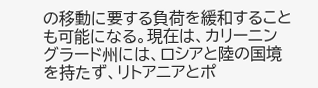の移動に要する負荷を緩和することも可能になる。現在は、カリーニングラード州には、ロシアと陸の国境を持たず、リトアニアとポ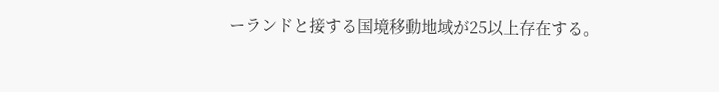ーランドと接する国境移動地域が25以上存在する。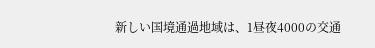新しい国境通過地域は、1昼夜4000の交通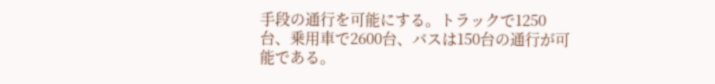手段の通行を可能にする。トラックで1250台、乗用車で2600台、バスは150台の通行が可能である。